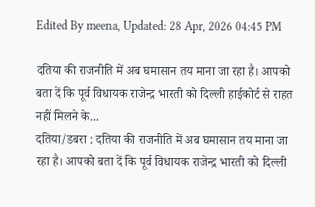Edited By meena, Updated: 28 Apr, 2026 04:45 PM

दतिया की राजनीति में अब घमासान तय माना जा रहा है। आपको बता दें कि पूर्व विधायक राजेन्द्र भारती को दिल्ली हाईकोर्ट से राहत नहीं मिलने के...
दतिया/डबरा : दतिया की राजनीति में अब घमासान तय माना जा रहा है। आपको बता दें कि पूर्व विधायक राजेन्द्र भारती को दिल्ली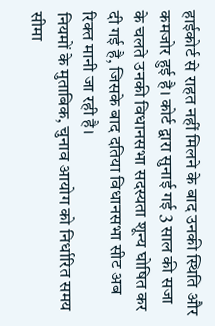हाईकोर्ट से राहत नहीं मिलने के बाद उनकी स्थिति और कमजोर हुई है। कोर्ट द्वारा सुनाई गई 3 साल की सजा के चलते उनकी विधानसभा सदस्यता शून्य घोषित कर दी गई है, जिसके बाद दतिया विधानसभा सीट अब रिक्त मानी जा रही है।
नियमों के मुताबिक, चुनाव आयोग को निर्धारित समय सीमा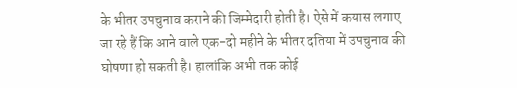के भीतर उपचुनाव कराने की जिम्मेदारी होती है। ऐसे में कयास लगाए जा रहे हैं कि आने वाले एक-दो महीने के भीतर दतिया में उपचुनाव की घोषणा हो सकती है। हालांकि अभी तक कोई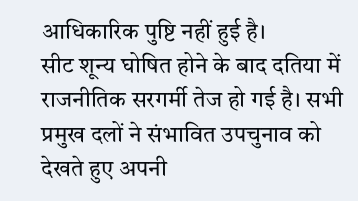आधिकारिक पुष्टि नहीं हुई है।
सीट शून्य घोषित होने के बाद दतिया में राजनीतिक सरगर्मी तेज हो गई है। सभी प्रमुख दलों ने संभावित उपचुनाव को देखते हुए अपनी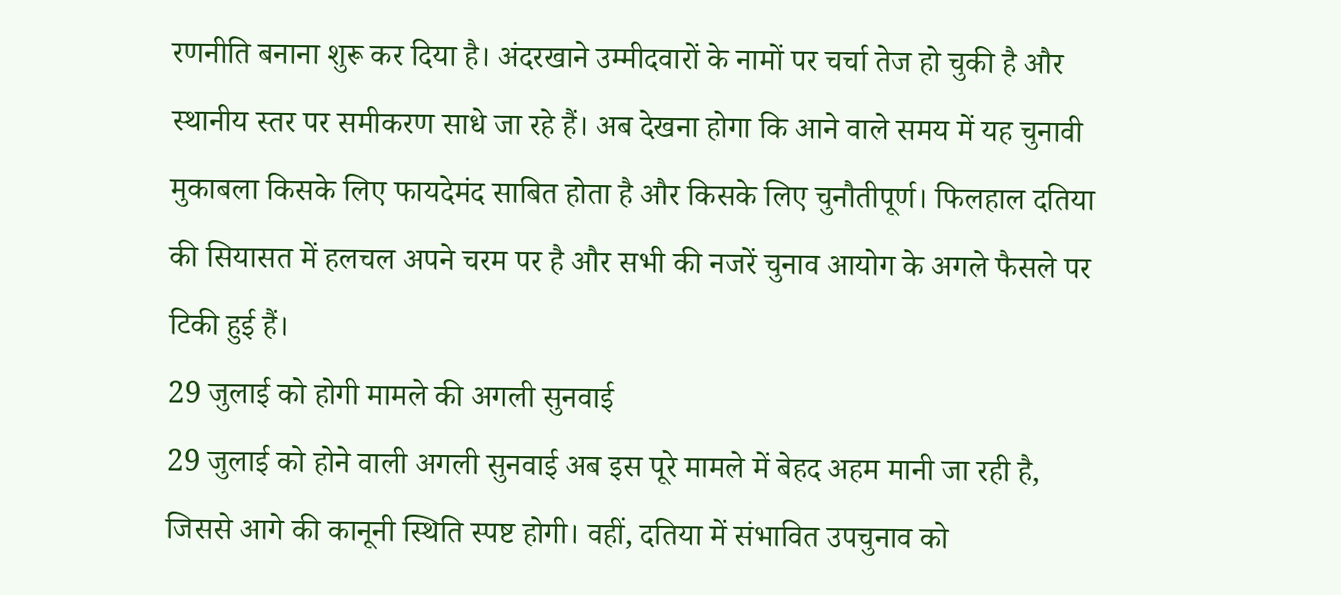रणनीति बनाना शुरू कर दिया है। अंदरखाने उम्मीदवारों के नामों पर चर्चा तेज हो चुकी है और स्थानीय स्तर पर समीकरण साधे जा रहे हैं। अब देखना होगा कि आने वाले समय में यह चुनावी मुकाबला किसके लिए फायदेमंद साबित होता है और किसके लिए चुनौतीपूर्ण। फिलहाल दतिया की सियासत में हलचल अपने चरम पर है और सभी की नजरें चुनाव आयोग के अगले फैसले पर टिकी हुई हैं।
29 जुलाई को होगी मामले की अगली सुनवाई
29 जुलाई को होने वाली अगली सुनवाई अब इस पूरे मामले में बेहद अहम मानी जा रही है, जिससे आगे की कानूनी स्थिति स्पष्ट होगी। वहीं, दतिया में संभावित उपचुनाव को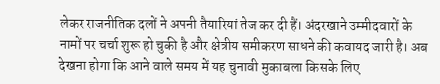लेकर राजनीतिक दलों ने अपनी तैयारियां तेज कर दी हैं। अंदरखाने उम्मीदवारों के नामों पर चर्चा शुरू हो चुकी है और क्षेत्रीय समीकरण साधने की कवायद जारी है। अब देखना होगा कि आने वाले समय में यह चुनावी मुकाबला किसके लिए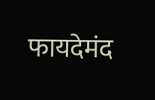फायदेमंद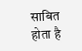साबित होता है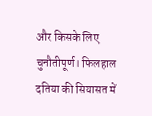और किसके लिए चुनौतीपूर्ण। फिलहाल दतिया की सियासत में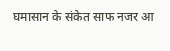घमासान के संकेत साफ नजर आ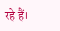रहे हैं।